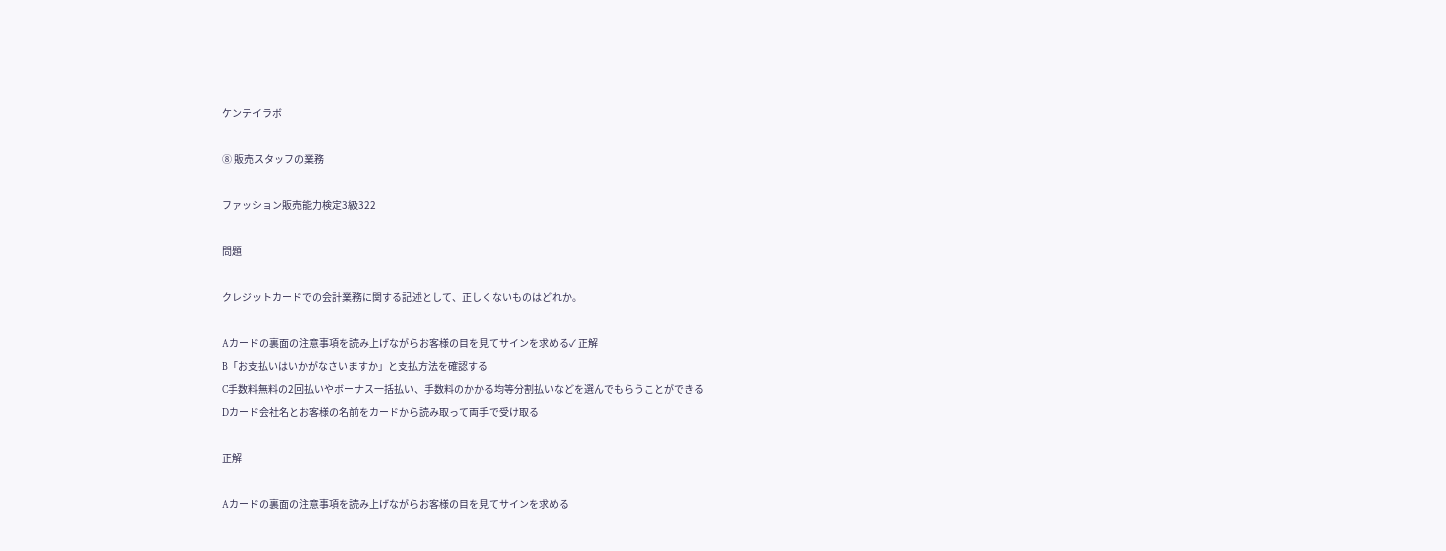ケンテイラボ

⑧ 販売スタッフの業務

ファッション販売能力検定3級322

問題

クレジットカードでの会計業務に関する記述として、正しくないものはどれか。

Aカードの裏面の注意事項を読み上げながらお客様の目を見てサインを求める✓ 正解
B「お支払いはいかがなさいますか」と支払方法を確認する
C手数料無料の2回払いやボーナス一括払い、手数料のかかる均等分割払いなどを選んでもらうことができる
Dカード会社名とお客様の名前をカードから読み取って両手で受け取る

正解

Aカードの裏面の注意事項を読み上げながらお客様の目を見てサインを求める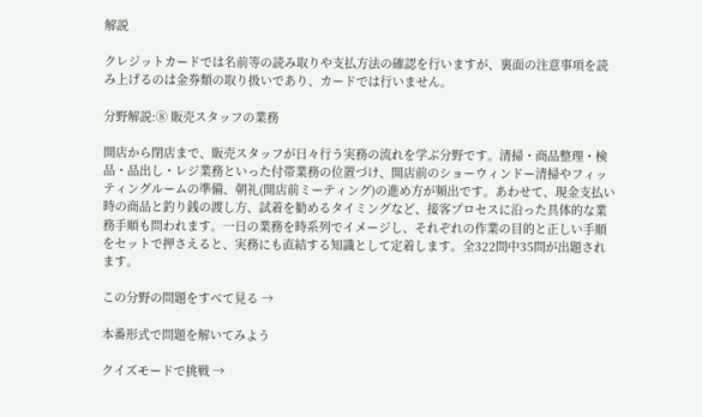解説

クレジットカードでは名前等の読み取りや支払方法の確認を行いますが、裏面の注意事項を読み上げるのは金券類の取り扱いであり、カードでは行いません。

分野解説:⑧ 販売スタッフの業務

開店から閉店まで、販売スタッフが日々行う実務の流れを学ぶ分野です。清掃・商品整理・検品・品出し・レジ業務といった付帯業務の位置づけ、開店前のショーウィンドー清掃やフィッティングルームの準備、朝礼(開店前ミーティング)の進め方が頻出です。あわせて、現金支払い時の商品と釣り銭の渡し方、試着を勧めるタイミングなど、接客プロセスに沿った具体的な業務手順も問われます。一日の業務を時系列でイメージし、それぞれの作業の目的と正しい手順をセットで押さえると、実務にも直結する知識として定着します。全322問中35問が出題されます。

この分野の問題をすべて見る →

本番形式で問題を解いてみよう

クイズモードで挑戦 →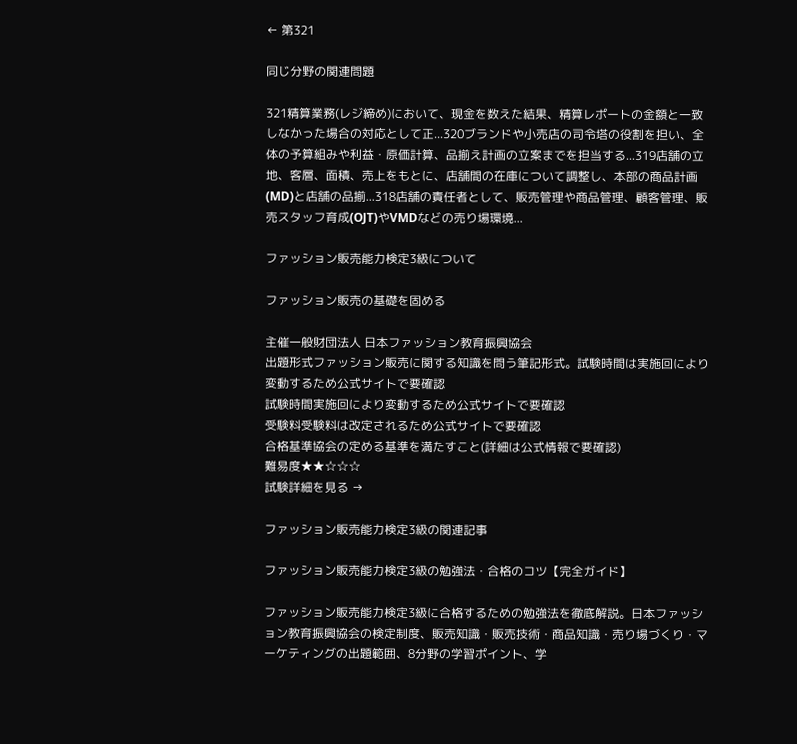← 第321

同じ分野の関連問題

321精算業務(レジ締め)において、現金を数えた結果、精算レポートの金額と一致しなかった場合の対応として正...320ブランドや小売店の司令塔の役割を担い、全体の予算組みや利益・原価計算、品揃え計画の立案までを担当する...319店舗の立地、客層、面積、売上をもとに、店舗間の在庫について調整し、本部の商品計画(MD)と店舗の品揃...318店舗の責任者として、販売管理や商品管理、顧客管理、販売スタッフ育成(OJT)やVMDなどの売り場環境...

ファッション販売能力検定3級について

ファッション販売の基礎を固める

主催一般財団法人 日本ファッション教育振興協会
出題形式ファッション販売に関する知識を問う筆記形式。試験時間は実施回により変動するため公式サイトで要確認
試験時間実施回により変動するため公式サイトで要確認
受験料受験料は改定されるため公式サイトで要確認
合格基準協会の定める基準を満たすこと(詳細は公式情報で要確認)
難易度★★☆☆☆
試験詳細を見る →

ファッション販売能力検定3級の関連記事

ファッション販売能力検定3級の勉強法・合格のコツ【完全ガイド】

ファッション販売能力検定3級に合格するための勉強法を徹底解説。日本ファッション教育振興協会の検定制度、販売知識・販売技術・商品知識・売り場づくり・マーケティングの出題範囲、8分野の学習ポイント、学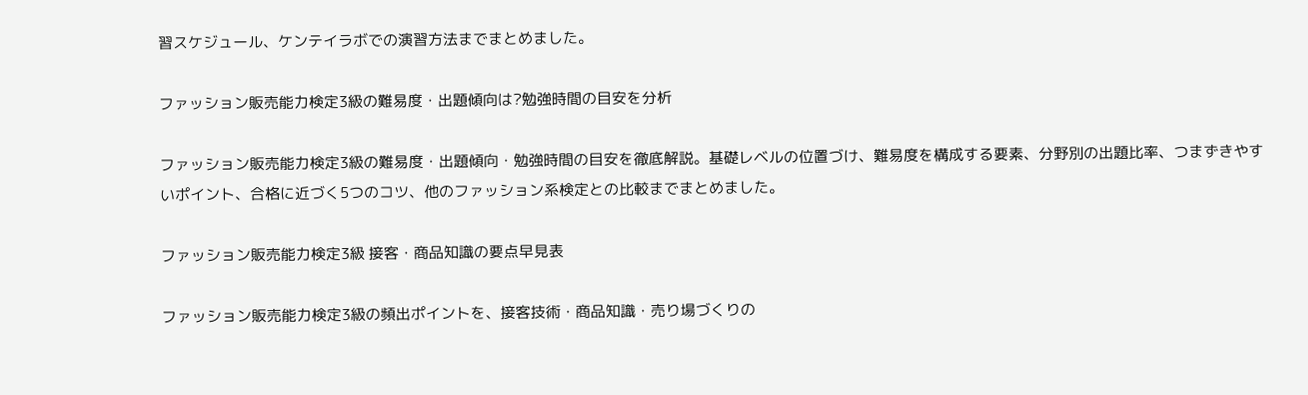習スケジュール、ケンテイラボでの演習方法までまとめました。

ファッション販売能力検定3級の難易度・出題傾向は?勉強時間の目安を分析

ファッション販売能力検定3級の難易度・出題傾向・勉強時間の目安を徹底解説。基礎レベルの位置づけ、難易度を構成する要素、分野別の出題比率、つまずきやすいポイント、合格に近づく5つのコツ、他のファッション系検定との比較までまとめました。

ファッション販売能力検定3級 接客・商品知識の要点早見表

ファッション販売能力検定3級の頻出ポイントを、接客技術・商品知識・売り場づくりの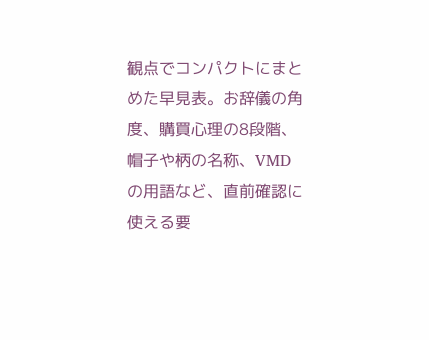観点でコンパクトにまとめた早見表。お辞儀の角度、購買心理の8段階、帽子や柄の名称、VMDの用語など、直前確認に使える要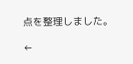点を整理しました。

←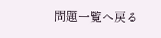問題一覧へ戻る